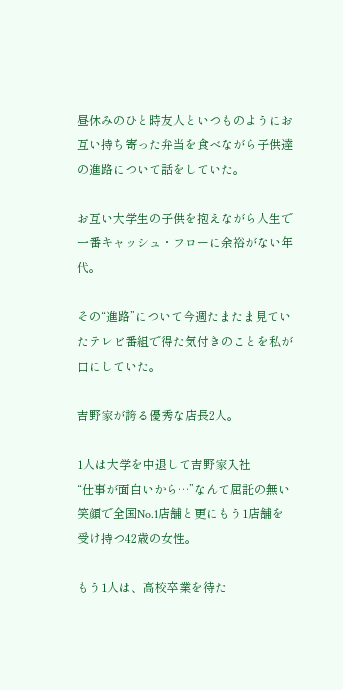昼休みのひと時友人といつものようにお互い持ち寄った弁当を食べながら子供達の進路について話をしていた。

お互い大学生の子供を抱えながら人生で一番キャッシュ・フローに余裕がない年代。

その“進路”について今週たまたま見ていたテレビ番組で得た気付きのことを私が口にしていた。

吉野家が誇る優秀な店長2人。

1人は大学を中退して吉野家入社
“仕事が面白いから…”なんて屈託の無い笑顔で全国No.1店舗と更にもう1店舗を受け持つ42歳の女性。

もう1人は、高校卒業を待た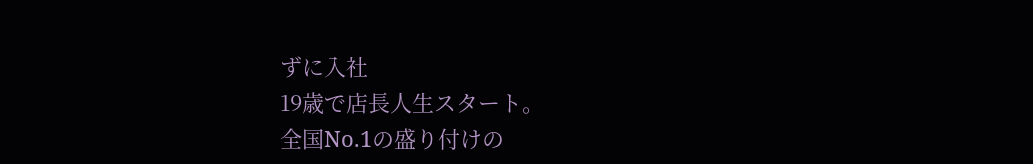ずに入社
19歳で店長人生スタート。
全国No.1の盛り付けの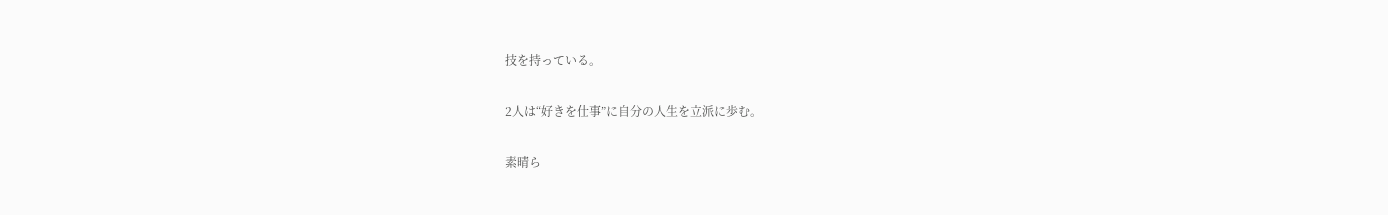技を持っている。

2人は“好きを仕事”に自分の人生を立派に歩む。

素晴ら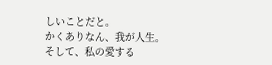しいことだと。
かくありなん、我が人生。
そして、私の愛する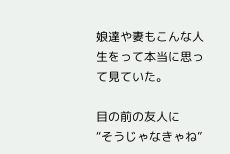娘達や妻もこんな人生をって本当に思って見ていた。

目の前の友人に
“そうじゃなきゃね”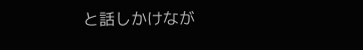と話しかけなが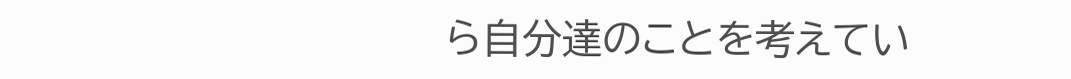ら自分達のことを考えてい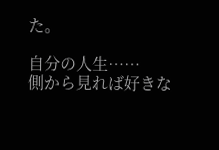た。

自分の人生……
側から見れば好きな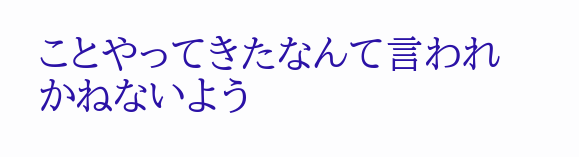ことやってきたなんて言われかねないよう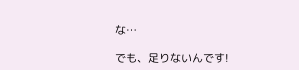な…

でも、足りないんです!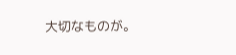大切なものが。